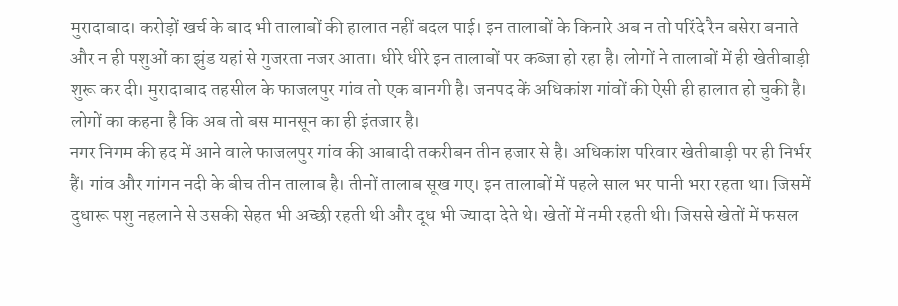मुरादाबाद। करोड़ों खर्च के बाद भी तालाबों की हालात नहीं बदल पाई। इन तालाबों के किनारे अब न तो परिंदे रैन बसेरा बनाते और न ही पशुओं का झुंड यहां से गुजरता नजर आता। धीरे धीरे इन तालाबों पर कब्जा हो रहा है। लोगों ने तालाबों में ही खेतीबाड़ी शुरू कर दी। मुरादाबाद तहसील के फाजलपुर गांव तो एक बानगी है। जनपद कें अधिकांश गांवों की ऐसी ही हालात हो चुकी है। लोगों का कहना है कि अब तो बस मानसून का ही इंतजार है।
नगर निगम की हद में आने वाले फाजलपुर गांव की आबादी तकरीबन तीन हजार से है। अधिकांश परिवार खेतीबाड़ी पर ही निर्भर हैं। गांव और गांगन नदी के बीच तीन तालाब है। तीनों तालाब सूख गए। इन तालाबों में पहले साल भर पानी भरा रहता था। जिसमें दुधारू पशु नहलाने से उसकी सेहत भी अच्छी रहती थी और दूध भी ज्यादा देते थे। खेतों में नमी रहती थी। जिससे खेतों में फसल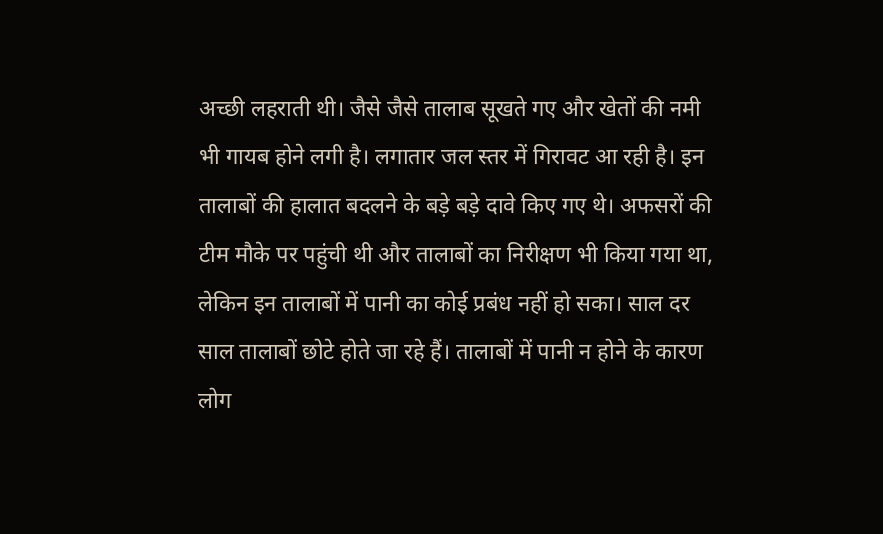अच्छी लहराती थी। जैसे जैसे तालाब सूखते गए और खेतों की नमी भी गायब होने लगी है। लगातार जल स्तर में गिरावट आ रही है। इन तालाबों की हालात बदलने के बड़े बड़े दावे किए गए थे। अफसरों की टीम मौके पर पहुंची थी और तालाबों का निरीक्षण भी किया गया था, लेकिन इन तालाबों में पानी का कोई प्रबंध नहीं हो सका। साल दर साल तालाबों छोटे होते जा रहे हैं। तालाबों में पानी न होने के कारण लोग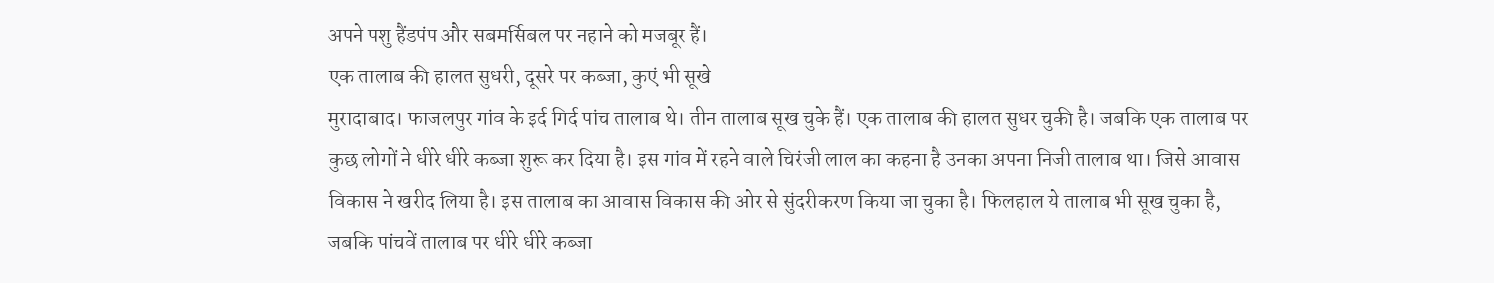अपने पशु हैंडपंप और सबमर्सिबल पर नहाने को मजबूर हैं।
एक तालाब की हालत सुधरी, दूसरे पर कब्जा, कुएं भी सूखे
मुरादाबाद। फाजलपुर गांव के इर्द गिर्द पांच तालाब थे। तीन तालाब सूख चुके हैं। एक तालाब की हालत सुधर चुकी है। जबकि एक तालाब पर कुछ लोगों ने धीरे धीरे कब्जा शुरू कर दिया है। इस गांव में रहने वाले चिरंजी लाल का कहना है उनका अपना निजी तालाब था। जिसे आवास विकास ने खरीद लिया है। इस तालाब का आवास विकास की ओर से सुंदरीकरण किया जा चुका है। फिलहाल ये तालाब भी सूख चुका है, जबकि पांचवें तालाब पर धीरे धीरे कब्जा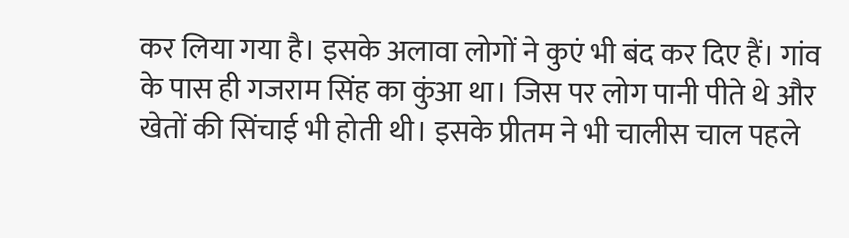कर लिया गया है। इसके अलावा लोगों ने कुएं भी बंद कर दिए हैं। गांव के पास ही गजराम सिंह का कुंआ था। जिस पर लोग पानी पीते थे और खेतों की सिंचाई भी होती थी। इसके प्रीतम ने भी चालीस चाल पहले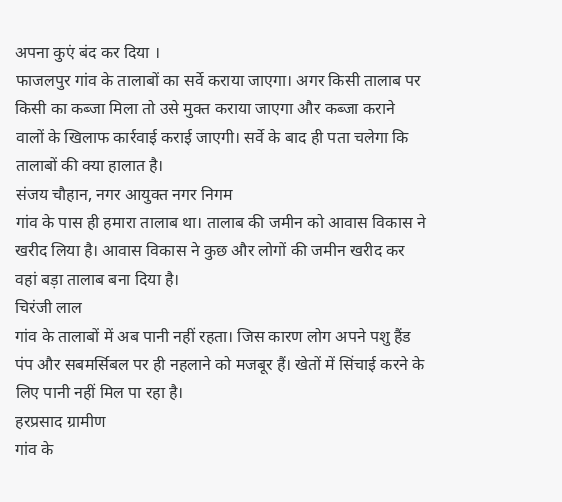अपना कुएं बंद कर दिया ।
फाजलपुर गांव के तालाबों का सर्वे कराया जाएगा। अगर किसी तालाब पर किसी का कब्जा मिला तो उसे मुक्त कराया जाएगा और कब्जा कराने वालों के खिलाफ कार्रवाई कराई जाएगी। सर्वे के बाद ही पता चलेगा कि तालाबों की क्या हालात है।
संजय चौहान, नगर आयुक्त नगर निगम
गांव के पास ही हमारा तालाब था। तालाब की जमीन को आवास विकास ने खरीद लिया है। आवास विकास ने कुछ और लोगों की जमीन खरीद कर वहां बड़ा तालाब बना दिया है।
चिरंजी लाल
गांव के तालाबों में अब पानी नहीं रहता। जिस कारण लोग अपने पशु हैंड पंप और सबमर्सिबल पर ही नहलाने को मजबूर हैं। खेतों में सिंचाई करने के लिए पानी नहीं मिल पा रहा है।
हरप्रसाद ग्रामीण
गांव के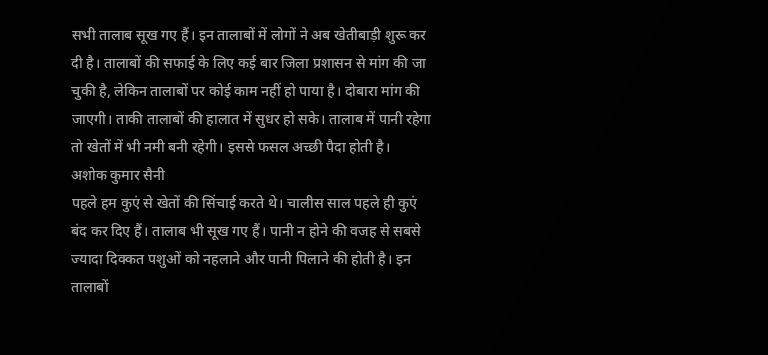सभी तालाब सूख गए हैं। इन तालाबों में लोगों ने अब खेतीबाड़ी शुरू कर दी है। तालाबों की सफाई के लिए कई बार जिला प्रशासन से मांग की जा चुकी है, लेकिन तालाबों पर कोई काम नहीं हो पाया है। दोबारा मांग की जाएगी। ताकी तालाबों की हालात में सुधर हो सके। तालाब में पानी रहेगा तो खेतों में भी नमी बनी रहेगी। इससे फसल अच्छी पैदा होती है।
अशोक कुमार सैनी
पहले हम कुएं से खेतों की सिंचाई करते थे। चालीस साल पहले ही कुएं बंद कर दिए हैं। तालाब भी सूख गए हैं। पानी न होने की वजह से सबसे ज्यादा दिक्कत पशुओं को नहलाने और पानी पिलाने की होती है। इन तालाबों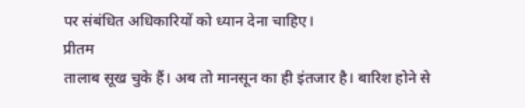पर संबंधित अधिकारियों को ध्यान देना चाहिए।
प्रीतम
तालाब सूख चुके हैं। अब तो मानसून का ही इंतजार है। बारिश होने से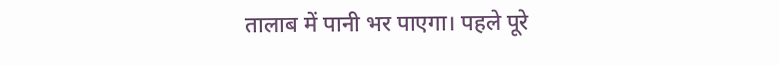तालाब में पानी भर पाएगा। पहले पूरे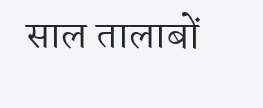साल तालाबों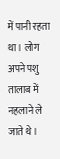में पानी रहता था। लोग अपने पशु तालाब में नहलाने ले जाते थे।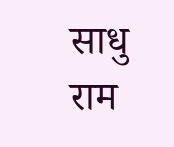साधु राम